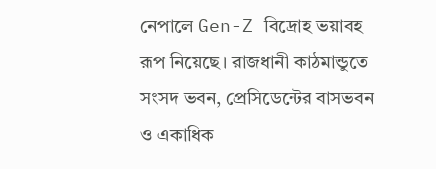নেপালে Gen-Z বিদ্রোহ ভয়াবহ রূপ নিয়েছে। রাজধানী কাঠমান্ডুতে সংসদ ভবন, প্রেসিডেন্টের বাসভবন ও একাধিক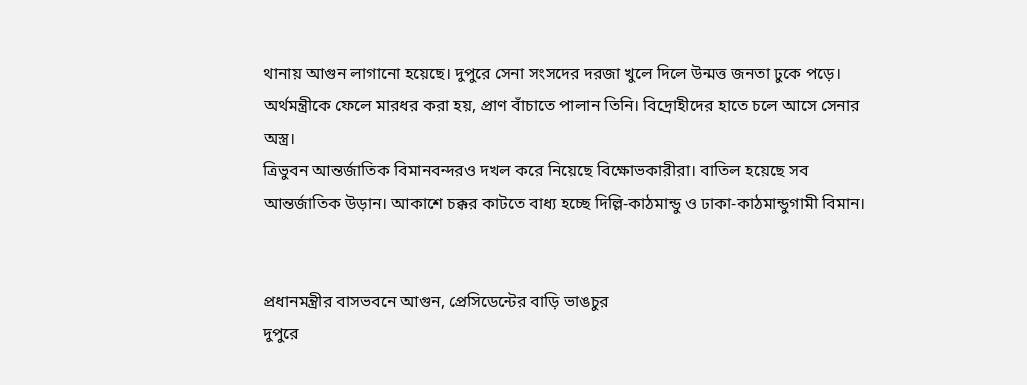থানায় আগুন লাগানো হয়েছে। দুপুরে সেনা সংসদের দরজা খুলে দিলে উন্মত্ত জনতা ঢুকে পড়ে। অর্থমন্ত্রীকে ফেলে মারধর করা হয়, প্রাণ বাঁচাতে পালান তিনি। বিদ্রোহীদের হাতে চলে আসে সেনার অস্ত্র।
ত্রিভুবন আন্তর্জাতিক বিমানবন্দরও দখল করে নিয়েছে বিক্ষোভকারীরা। বাতিল হয়েছে সব আন্তর্জাতিক উড়ান। আকাশে চক্কর কাটতে বাধ্য হচ্ছে দিল্লি-কাঠমান্ডু ও ঢাকা-কাঠমান্ডুগামী বিমান।


প্রধানমন্ত্রীর বাসভবনে আগুন, প্রেসিডেন্টের বাড়ি ভাঙচুর
দুপুরে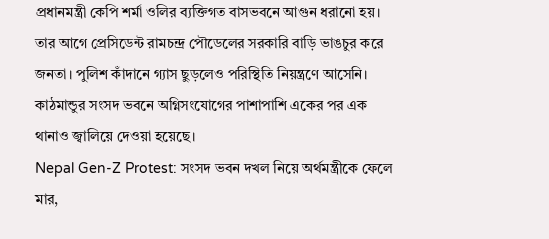প্রধানমন্ত্রী কেপি শর্মা ওলির ব্যক্তিগত বাসভবনে আগুন ধরানো হয়। তার আগে প্রেসিডেন্ট রামচন্দ্র পৌডেলের সরকারি বাড়ি ভাঙচুর করে জনতা। পুলিশ কাঁদানে গ্যাস ছুড়লেও পরিস্থিতি নিয়ন্ত্রণে আসেনি। কাঠমান্ডুর সংসদ ভবনে অগ্নিসংযোগের পাশাপাশি একের পর এক থানাও জ্বালিয়ে দেওয়া হয়েছে।
Nepal Gen-Z Protest: সংসদ ভবন দখল নিয়ে অর্থমন্ত্রীকে ফেলে মার,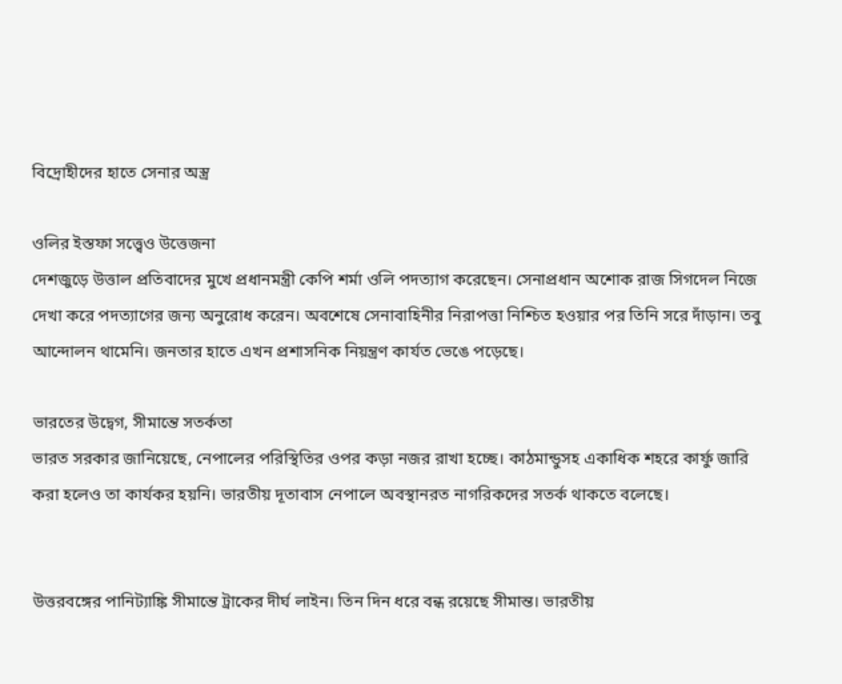বিদ্রোহীদের হাতে সেনার অস্ত্র

ওলির ইস্তফা সত্ত্বেও উত্তেজনা
দেশজুড়ে উত্তাল প্রতিবাদের মুখে প্রধানমন্ত্রী কেপি শর্মা ওলি পদত্যাগ করেছেন। সেনাপ্রধান অশোক রাজ সিগদেল নিজে দেখা করে পদত্যাগের জন্য অনুরোধ করেন। অবশেষে সেনাবাহিনীর নিরাপত্তা নিশ্চিত হওয়ার পর তিনি সরে দাঁড়ান। তবু আন্দোলন থামেনি। জনতার হাতে এখন প্রশাসনিক নিয়ন্ত্রণ কার্যত ভেঙে পড়েছে।

ভারতের উদ্বেগ, সীমান্তে সতর্কতা
ভারত সরকার জানিয়েছে, নেপালের পরিস্থিতির ওপর কড়া নজর রাখা হচ্ছে। কাঠমান্ডুসহ একাধিক শহরে কার্ফু জারি করা হলেও তা কার্যকর হয়নি। ভারতীয় দূতাবাস নেপালে অবস্থানরত নাগরিকদের সতর্ক থাকতে বলেছে।


উত্তরবঙ্গের পানিট্যাঙ্কি সীমান্তে ট্রাকের দীর্ঘ লাইন। তিন দিন ধরে বন্ধ রয়েছে সীমান্ত। ভারতীয়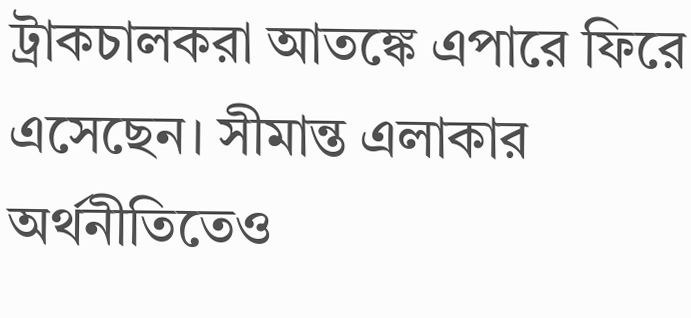ট্রাকচালকরা আতঙ্কে এপারে ফিরে এসেছেন। সীমান্ত এলাকার অর্থনীতিতেও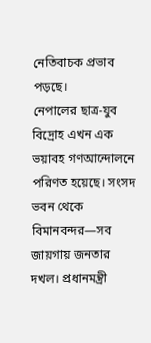নেতিবাচক প্রভাব পড়ছে।
নেপালের ছাত্র-যুব বিদ্রোহ এখন এক ভয়াবহ গণআন্দোলনে পরিণত হয়েছে। সংসদ ভবন থেকে বিমানবন্দর—সব জায়গায় জনতার দখল। প্রধানমন্ত্রী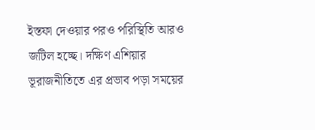ইস্তফা দেওয়ার পরও পরিস্থিতি আরও জটিল হচ্ছে। দক্ষিণ এশিয়ার ভূরাজনীতিতে এর প্রভাব পড়া সময়ের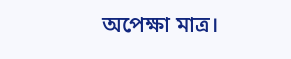অপেক্ষা মাত্র।